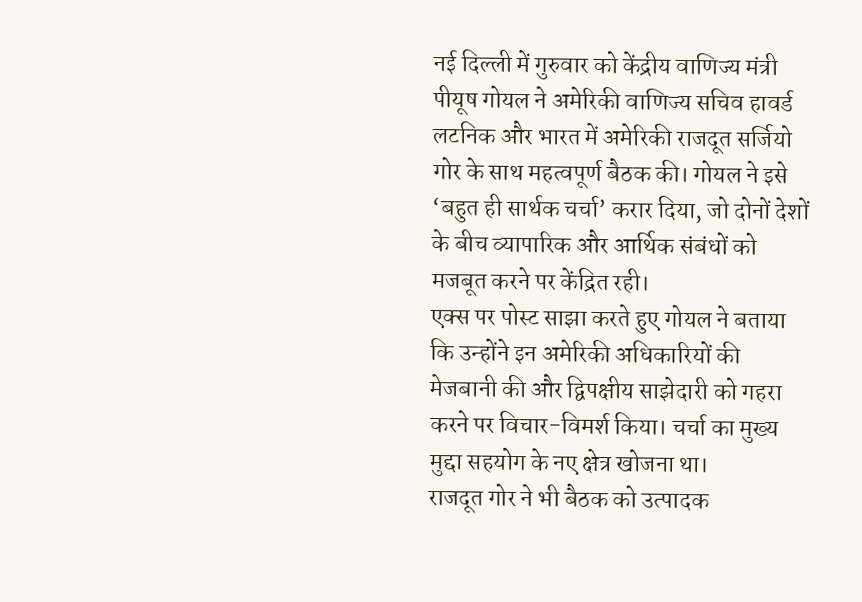नई दिल्ली में गुरुवार को केंद्रीय वाणिज्य मंत्री पीयूष गोयल ने अमेरिकी वाणिज्य सचिव हावर्ड लटनिक और भारत में अमेरिकी राजदूत सर्जियो गोर के साथ महत्वपूर्ण बैठक की। गोयल ने इसे ‘बहुत ही सार्थक चर्चा’ करार दिया, जो दोनों देशों के बीच व्यापारिक और आर्थिक संबंधों को मजबूत करने पर केंद्रित रही।
एक्स पर पोस्ट साझा करते हुए गोयल ने बताया कि उन्होंने इन अमेरिकी अधिकारियों की मेजबानी की और द्विपक्षीय साझेदारी को गहरा करने पर विचार-विमर्श किया। चर्चा का मुख्य मुद्दा सहयोग के नए क्षेत्र खोजना था।
राजदूत गोर ने भी बैठक को उत्पादक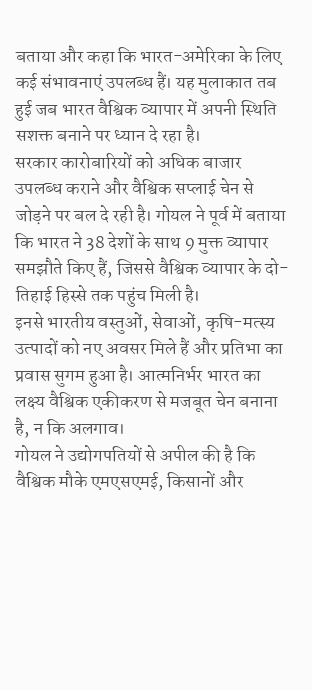बताया और कहा कि भारत-अमेरिका के लिए कई संभावनाएं उपलब्ध हैं। यह मुलाकात तब हुई जब भारत वैश्विक व्यापार में अपनी स्थिति सशक्त बनाने पर ध्यान दे रहा है।
सरकार कारोबारियों को अधिक बाजार उपलब्ध कराने और वैश्विक सप्लाई चेन से जोड़ने पर बल दे रही है। गोयल ने पूर्व में बताया कि भारत ने 38 देशों के साथ 9 मुक्त व्यापार समझौते किए हैं, जिससे वैश्विक व्यापार के दो-तिहाई हिस्से तक पहुंच मिली है।
इनसे भारतीय वस्तुओं, सेवाओं, कृषि-मत्स्य उत्पादों को नए अवसर मिले हैं और प्रतिभा का प्रवास सुगम हुआ है। आत्मनिर्भर भारत का लक्ष्य वैश्विक एकीकरण से मजबूत चेन बनाना है, न कि अलगाव।
गोयल ने उद्योगपतियों से अपील की है कि वैश्विक मौके एमएसएमई, किसानों और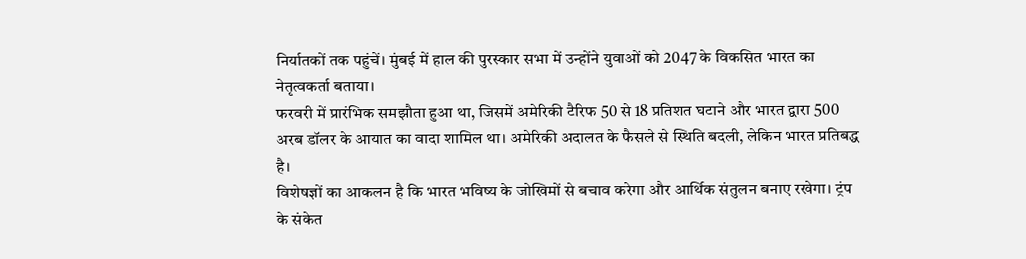निर्यातकों तक पहुंचें। मुंबई में हाल की पुरस्कार सभा में उन्होंने युवाओं को 2047 के विकसित भारत का नेतृत्वकर्ता बताया।
फरवरी में प्रारंभिक समझौता हुआ था, जिसमें अमेरिकी टैरिफ 50 से 18 प्रतिशत घटाने और भारत द्वारा 500 अरब डॉलर के आयात का वादा शामिल था। अमेरिकी अदालत के फैसले से स्थिति बदली, लेकिन भारत प्रतिबद्ध है।
विशेषज्ञों का आकलन है कि भारत भविष्य के जोखिमों से बचाव करेगा और आर्थिक संतुलन बनाए रखेगा। ट्रंप के संकेत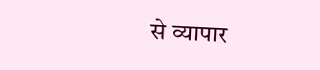से व्यापार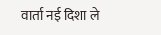वार्ता नई दिशा ले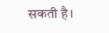सकती है।